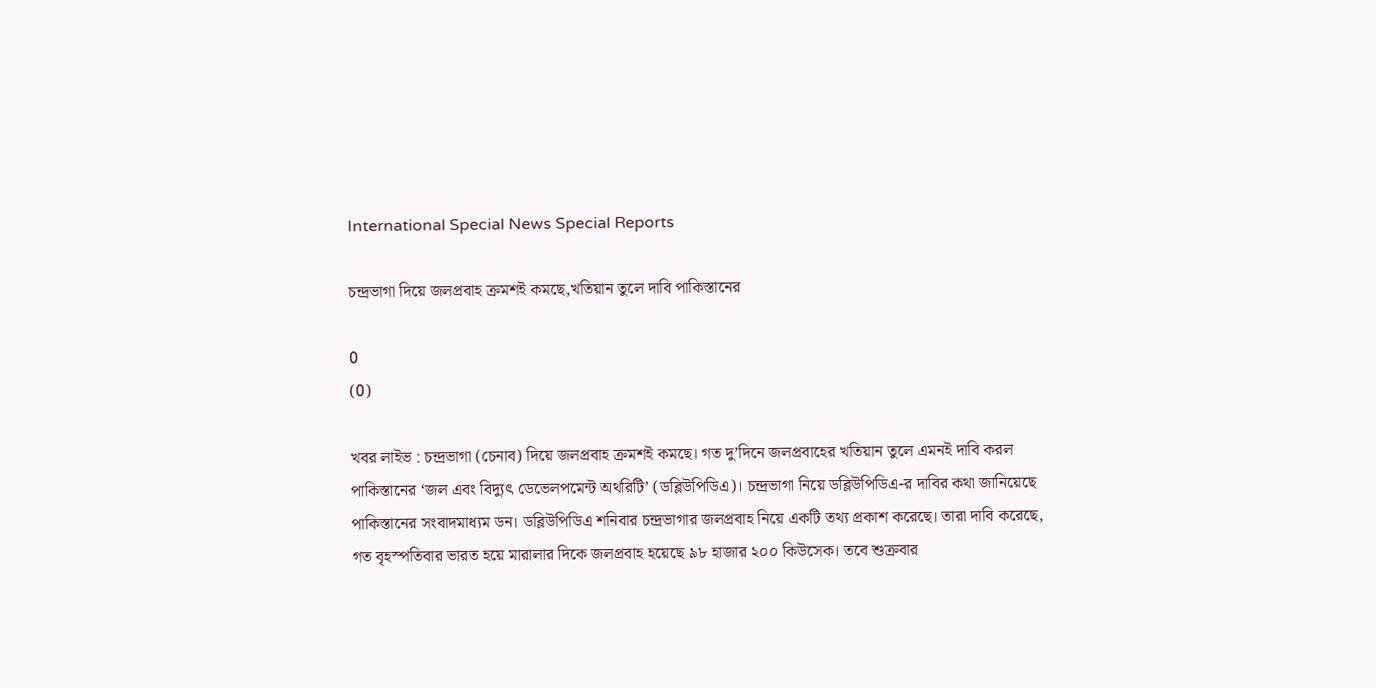International Special News Special Reports

চন্দ্রভাগা দিয়ে জলপ্রবাহ ক্রমশই কমছে,খতিয়ান তুলে দাবি পাকিস্তানের

0
(0)

খবর লাইভ : চন্দ্রভাগা (চেনাব) দিয়ে জলপ্রবাহ ক্রমশই কমছে। গত দু’দিনে জলপ্রবাহের খতিয়ান তুলে এমনই দাবি করল পাকিস্তানের ‘জল এবং বিদ্যুৎ ডেভেলপমেন্ট অথরিটি’ (ডব্লিউপিডিএ)। চন্দ্রভাগা নিয়ে ডব্লিউপিডিএ-র দাবির কথা জানিয়েছে পাকিস্তানের সংবাদমাধ্যম ডন। ডব্লিউপিডিএ শনিবার চন্দ্রভাগার জলপ্রবাহ নিয়ে একটি তথ্য প্রকাশ করেছে। তারা দাবি করেছে, গত বৃহস্পতিবার ভারত হয়ে মারালার দিকে জলপ্রবাহ হয়েছে ৯৮ হাজার ২০০ কিউসেক। তবে শুক্রবার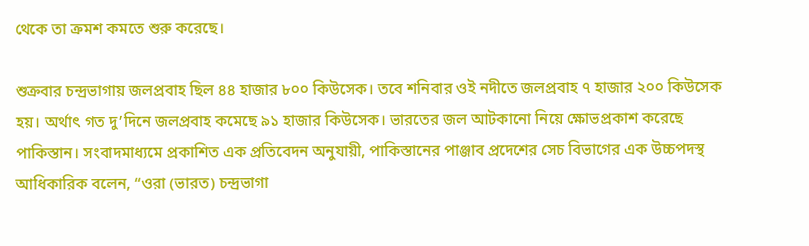থেকে তা ক্রমশ কমতে শুরু করেছে।

শুক্রবার চন্দ্রভাগায় জলপ্রবাহ ছিল ৪৪ হাজার ৮০০ কিউসেক। তবে শনিবার ওই নদীতে জলপ্রবাহ ৭ হাজার ২০০ কিউসেক হয়। অর্থাৎ গত দু’দিনে জলপ্রবাহ কমেছে ৯১ হাজার কিউসেক। ভারতের জল আটকানো নিয়ে ক্ষোভপ্রকাশ করেছে পাকিস্তান। সংবাদমাধ্যমে প্রকাশিত এক প্রতিবেদন অনুযায়ী, পাকিস্তানের পাঞ্জাব প্রদেশের সেচ বিভাগের এক উচ্চপদস্থ আধিকারিক বলেন, ‘‘ওরা (ভারত) চন্দ্রভাগা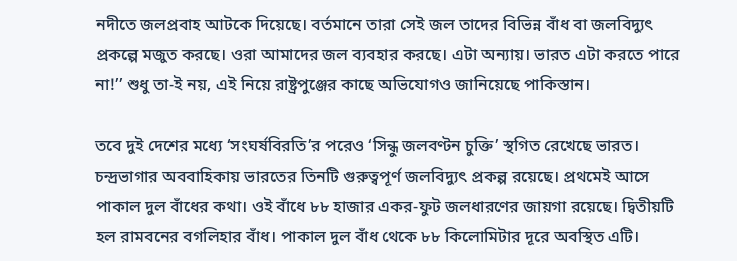নদীতে জলপ্রবাহ আটকে দিয়েছে। বর্তমানে তারা সেই জল তাদের বিভিন্ন বাঁধ বা জলবিদ্যুৎ প্রকল্পে মজুত করছে। ওরা আমাদের জল ব্যবহার করছে। এটা অন্যায়। ভারত এটা করতে পারে না!’’ শুধু তা-ই নয়, এই নিয়ে রাষ্ট্রপুঞ্জের কাছে অভিযোগও জানিয়েছে পাকিস্তান।

তবে দুই দেশের মধ্যে ‘সংঘর্ষবিরতি’র পরেও ‘সিন্ধু জলবণ্টন চুক্তি’ স্থগিত রেখেছে ভারত। চন্দ্রভাগার অববাহিকায় ভারতের তিনটি গুরুত্বপূর্ণ জলবিদ্যুৎ প্রকল্প রয়েছে। প্রথমেই আসে পাকাল দুল বাঁধের কথা। ওই বাঁধে ৮৮ হাজার একর-ফুট জলধারণের জায়গা রয়েছে। দ্বিতীয়টি হল রামবনের বগলিহার বাঁধ। পাকাল দুল বাঁধ থেকে ৮৮ কিলোমিটার দূরে অবস্থিত এটি।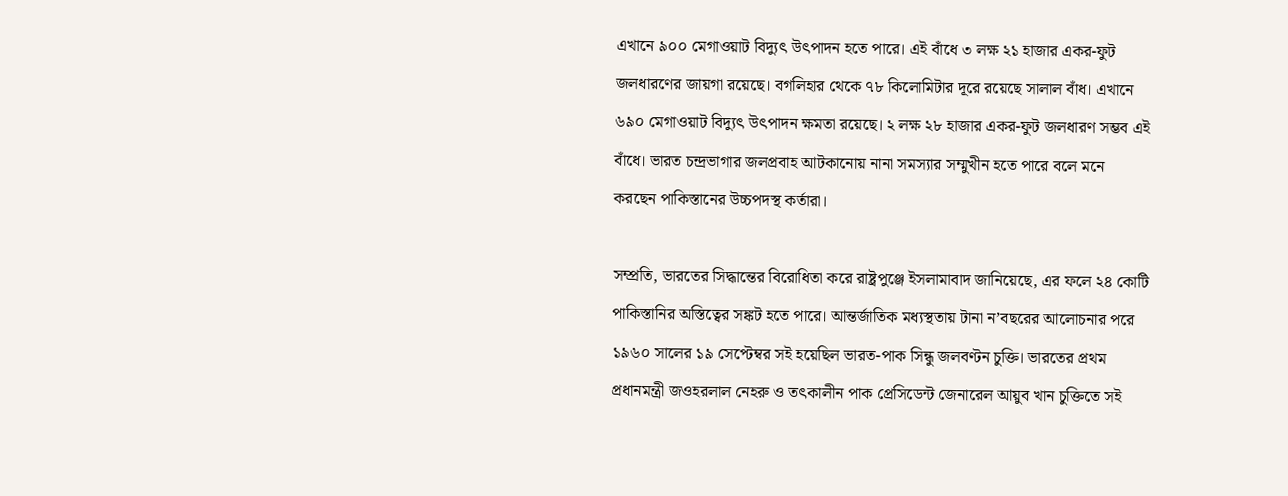এখানে ৯০০ মেগাওয়াট বিদ্যুৎ উৎপাদন হতে পারে। এই বাঁধে ৩ লক্ষ ২১ হাজার একর-ফুট জলধারণের জায়গা রয়েছে। বগলিহার থেকে ৭৮ কিলোমিটার দূরে রয়েছে সালাল বাঁধ। এখানে ৬৯০ মেগাওয়াট বিদ্যুৎ উৎপাদন ক্ষমতা রয়েছে। ২ লক্ষ ২৮ হাজার একর-ফুট জলধারণ সম্ভব এই বাঁধে। ভারত চন্দ্রভাগার জলপ্রবাহ আটকানোয় নানা সমস্যার সম্মুখীন হতে পারে বলে মনে করছেন পাকিস্তানের উচ্চপদস্থ কর্তারা।

সম্প্রতি, ভারতের সিদ্ধান্তের বিরোধিতা করে রাষ্ট্রপুঞ্জে ইসলামাবাদ জানিয়েছে, এর ফলে ২৪ কোটি পাকিস্তানির অস্তিত্বের সঙ্কট হতে পারে। আন্তর্জাতিক মধ্যস্থতায় টানা ন’বছরের আলোচনার পরে ১৯৬০ সালের ১৯ সেপ্টেম্বর সই হয়েছিল ভারত-পাক সিন্ধু জলবণ্টন চুক্তি। ভারতের প্রথম প্রধানমন্ত্রী জওহরলাল নেহরু ও তৎকালীন পাক প্রেসিডেন্ট জেনারেল আয়ুব খান চুক্তিতে সই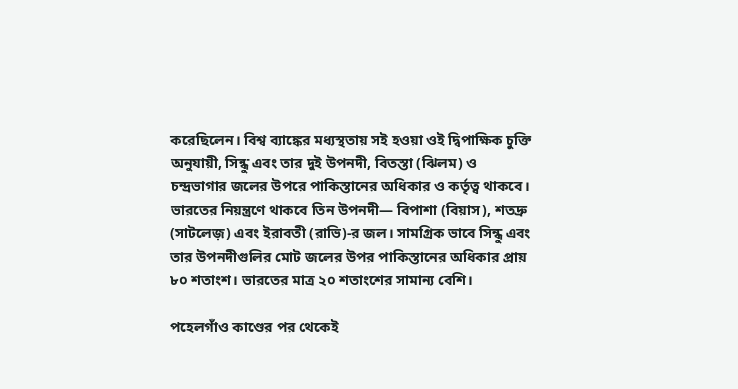করেছিলেন। বিশ্ব ব্যাঙ্কের মধ্যস্থতায় সই হওয়া ওই দ্বিপাক্ষিক চুক্তি অনুযায়ী, সিন্ধু এবং তার দুই উপনদী, বিতস্তা (ঝিলম) ও চন্দ্রভাগার জলের উপরে পাকিস্তানের অধিকার ও কর্তৃত্ব থাকবে। ভারতের নিয়ন্ত্রণে থাকবে তিন উপনদী— বিপাশা (বিয়াস), শতদ্রু (সাটলেজ়) এবং ইরাবতী (রাভি)-র জল। সামগ্রিক ভাবে সিন্ধু এবং তার উপনদীগুলির মোট জলের উপর পাকিস্তানের অধিকার প্রায় ৮০ শতাংশ। ভারতের মাত্র ২০ শতাংশের সামান্য বেশি।

পহেলগাঁও কাণ্ডের পর থেকেই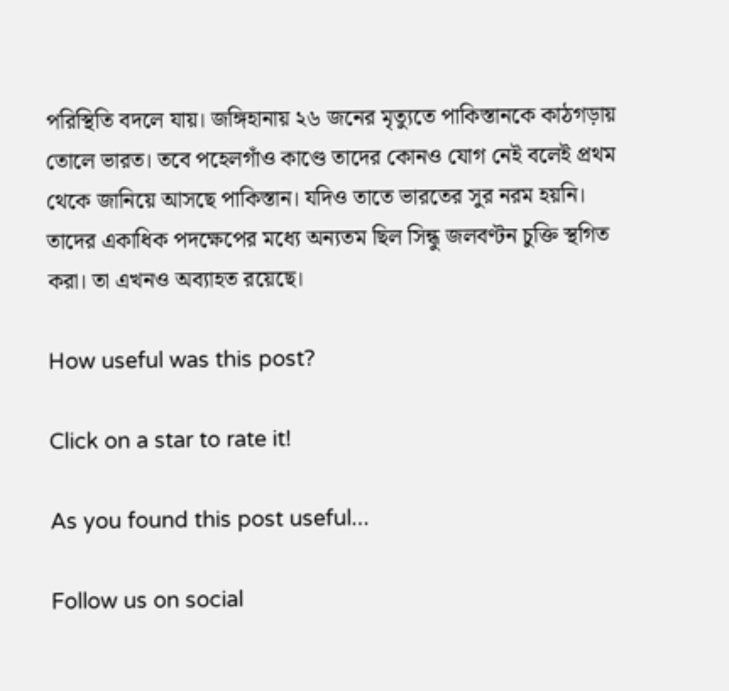পরিস্থিতি বদলে যায়। জঙ্গিহানায় ২৬ জনের মৃত্যুতে পাকিস্তানকে কাঠগড়ায় তোলে ভারত। তবে পহেলগাঁও কাণ্ডে তাদের কোনও যোগ নেই বলেই প্রথম থেকে জানিয়ে আসছে পাকিস্তান। যদিও তাতে ভারতের সুর নরম হয়নি। তাদের একাধিক পদক্ষেপের মধ্যে অন্যতম ছিল সিন্ধু জলবণ্টন চুক্তি স্থগিত করা। তা এখনও অব্যাহত রয়েছে।

How useful was this post?

Click on a star to rate it!

As you found this post useful...

Follow us on social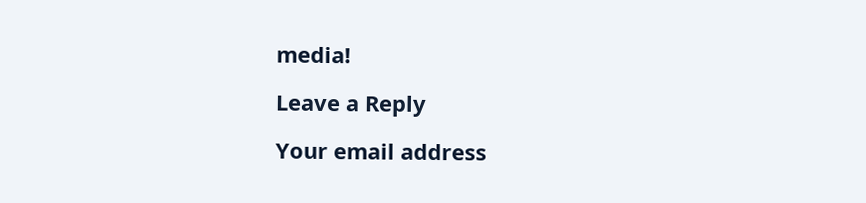media!

Leave a Reply

Your email address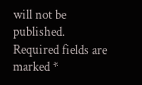will not be published. Required fields are marked *